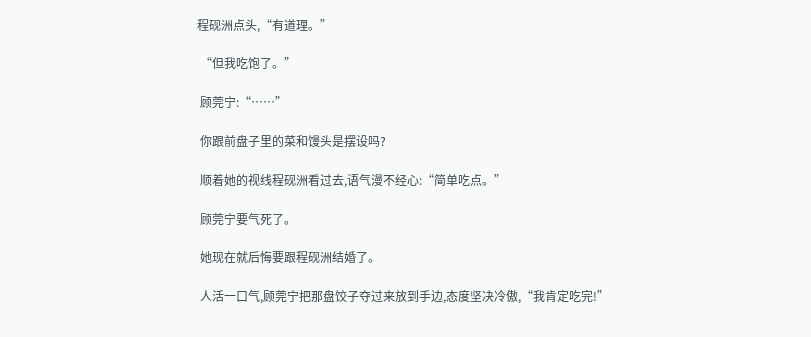程砚洲点头,“有道理。”

 “但我吃饱了。”

 顾莞宁:“……”

 你跟前盘子里的菜和馒头是摆设吗?

 顺着她的视线程砚洲看过去,语气漫不经心:“简单吃点。”

 顾莞宁要气死了。

 她现在就后悔要跟程砚洲结婚了。

 人活一口气,顾莞宁把那盘饺子夺过来放到手边,态度坚决冷傲,“我肯定吃完!”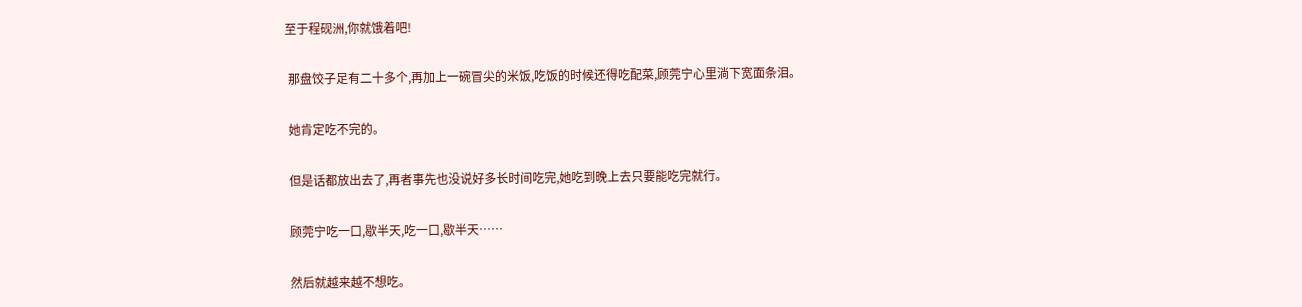至于程砚洲,你就饿着吧!

 那盘饺子足有二十多个,再加上一碗冒尖的米饭,吃饭的时候还得吃配菜,顾莞宁心里淌下宽面条泪。

 她肯定吃不完的。

 但是话都放出去了,再者事先也没说好多长时间吃完,她吃到晚上去只要能吃完就行。

 顾莞宁吃一口,歇半天,吃一口,歇半天……

 然后就越来越不想吃。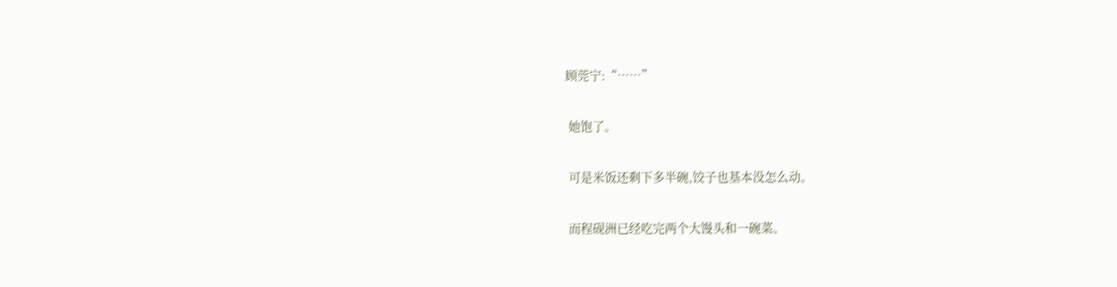顾莞宁:“……”

 她饱了。

 可是米饭还剩下多半碗,饺子也基本没怎么动。

 而程砚洲已经吃完两个大馒头和一碗菜。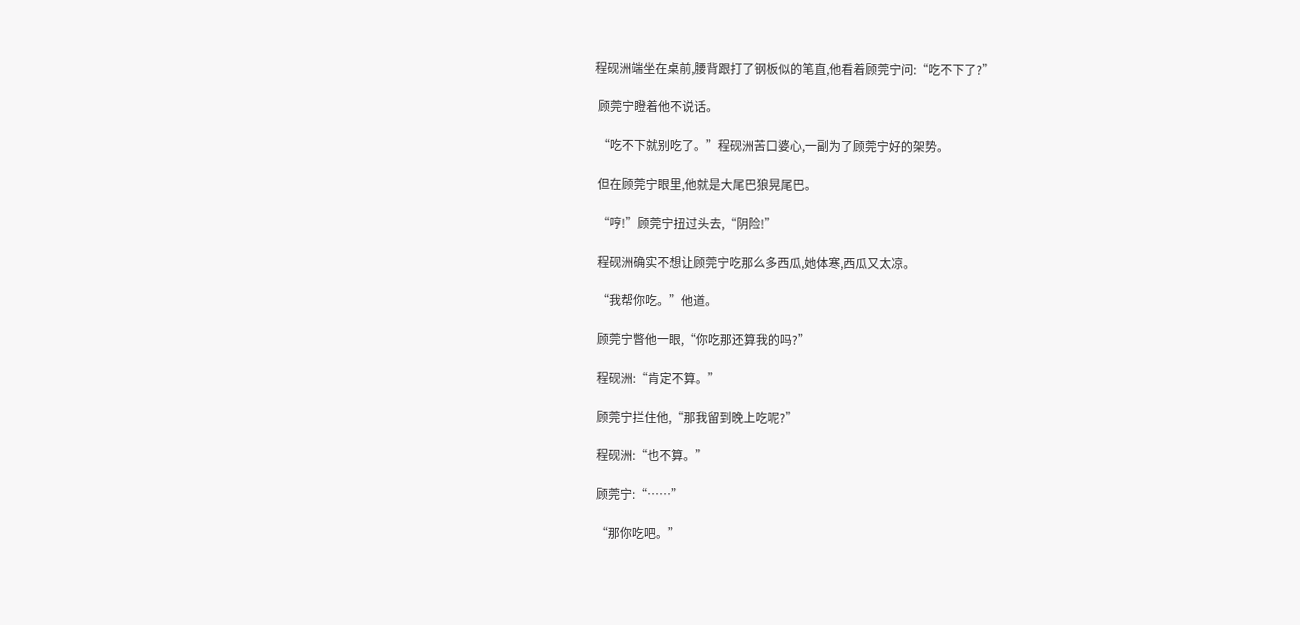程砚洲端坐在桌前,腰背跟打了钢板似的笔直,他看着顾莞宁问:“吃不下了?”

 顾莞宁瞪着他不说话。

 “吃不下就别吃了。”程砚洲苦口婆心,一副为了顾莞宁好的架势。

 但在顾莞宁眼里,他就是大尾巴狼晃尾巴。

 “哼!”顾莞宁扭过头去,“阴险!”

 程砚洲确实不想让顾莞宁吃那么多西瓜,她体寒,西瓜又太凉。

 “我帮你吃。”他道。

 顾莞宁瞥他一眼,“你吃那还算我的吗?”

 程砚洲:“肯定不算。”

 顾莞宁拦住他,“那我留到晚上吃呢?”

 程砚洲:“也不算。”

 顾莞宁:“……”

 “那你吃吧。”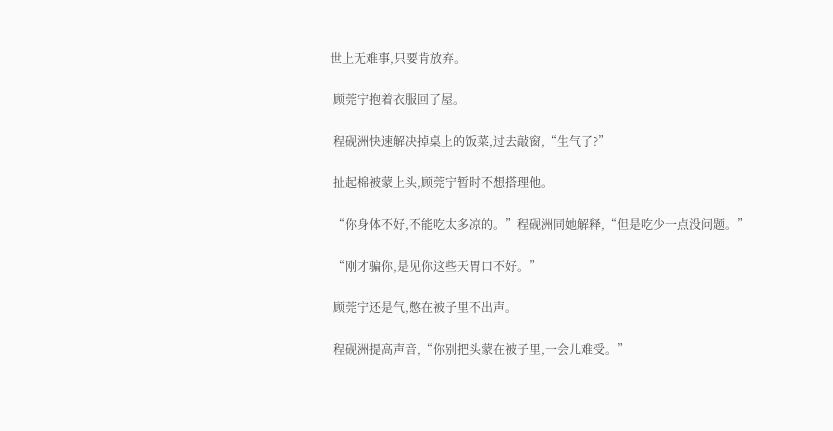世上无难事,只要肯放弃。

 顾莞宁抱着衣服回了屋。

 程砚洲快速解决掉桌上的饭菜,过去敲窗,“生气了?”

 扯起棉被蒙上头,顾莞宁暂时不想搭理他。

 “你身体不好,不能吃太多凉的。”程砚洲同她解释,“但是吃少一点没问题。”

 “刚才骗你,是见你这些天胃口不好。”

 顾莞宁还是气,憋在被子里不出声。

 程砚洲提高声音,“你别把头蒙在被子里,一会儿难受。”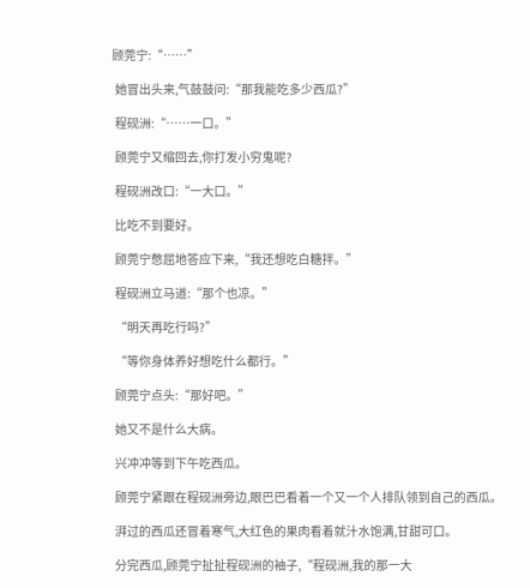顾莞宁:“……”

 她冒出头来,气鼓鼓问:“那我能吃多少西瓜?”

 程砚洲:“……一口。”

 顾莞宁又缩回去,你打发小穷鬼呢?

 程砚洲改口:“一大口。”

 比吃不到要好。

 顾莞宁憋屈地答应下来,“我还想吃白糖拌。”

 程砚洲立马道:“那个也凉。”

 “明天再吃行吗?”

 “等你身体养好想吃什么都行。”

 顾莞宁点头:“那好吧。”

 她又不是什么大病。

 兴冲冲等到下午吃西瓜。

 顾莞宁紧跟在程砚洲旁边,眼巴巴看着一个又一个人排队领到自己的西瓜。

 湃过的西瓜还冒着寒气,大红色的果肉看着就汁水饱满,甘甜可口。

 分完西瓜,顾莞宁扯扯程砚洲的袖子,“程砚洲,我的那一大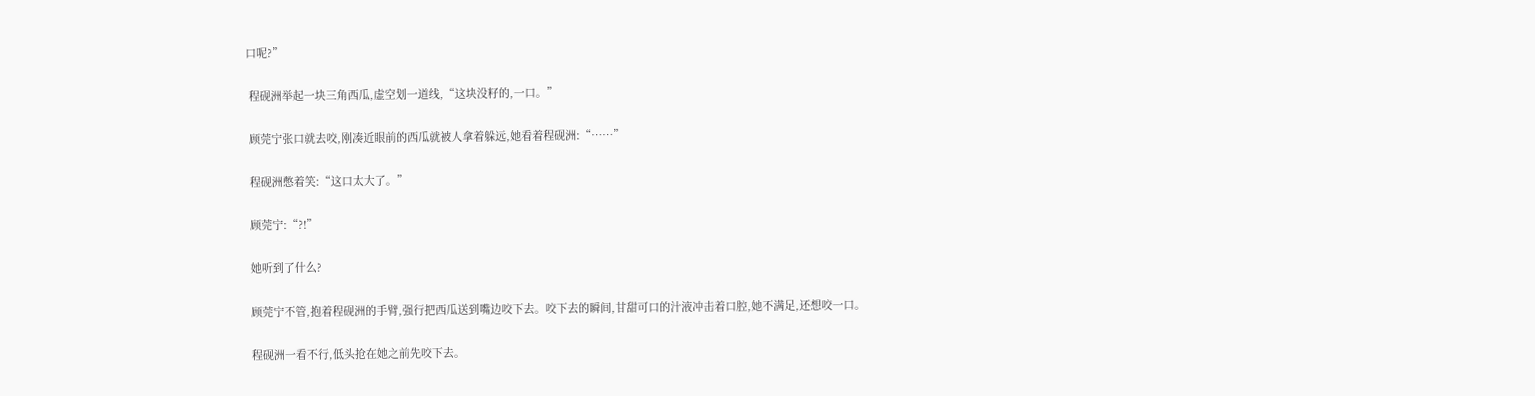口呢?”

 程砚洲举起一块三角西瓜,虚空划一道线,“这块没籽的,一口。”

 顾莞宁张口就去咬,刚凑近眼前的西瓜就被人拿着躲远,她看着程砚洲:“……”

 程砚洲憋着笑:“这口太大了。”

 顾莞宁:“?!”

 她听到了什么?

 顾莞宁不管,抱着程砚洲的手臂,强行把西瓜送到嘴边咬下去。咬下去的瞬间,甘甜可口的汁液冲击着口腔,她不满足,还想咬一口。

 程砚洲一看不行,低头抢在她之前先咬下去。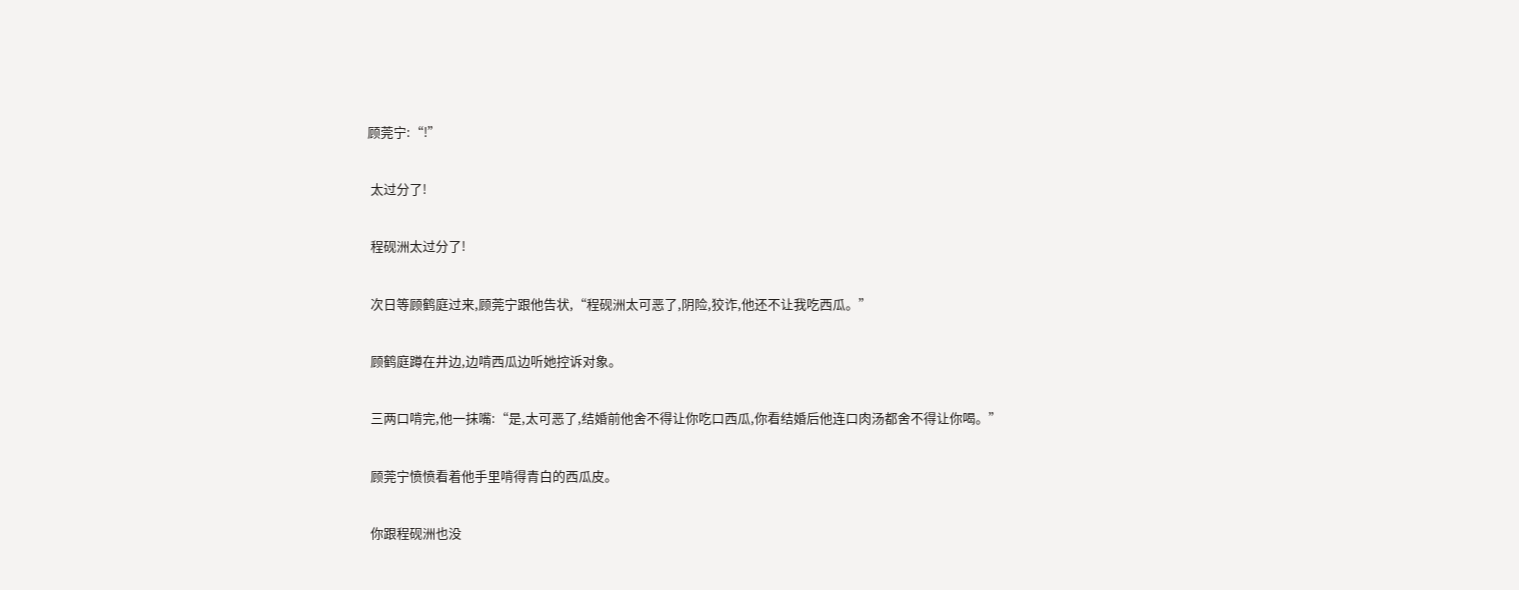顾莞宁:“!”

 太过分了!

 程砚洲太过分了!

 次日等顾鹤庭过来,顾莞宁跟他告状,“程砚洲太可恶了,阴险,狡诈,他还不让我吃西瓜。”

 顾鹤庭蹲在井边,边啃西瓜边听她控诉对象。

 三两口啃完,他一抹嘴:“是,太可恶了,结婚前他舍不得让你吃口西瓜,你看结婚后他连口肉汤都舍不得让你喝。”

 顾莞宁愤愤看着他手里啃得青白的西瓜皮。

 你跟程砚洲也没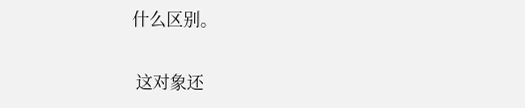什么区别。

 这对象还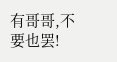有哥哥,不要也罢!